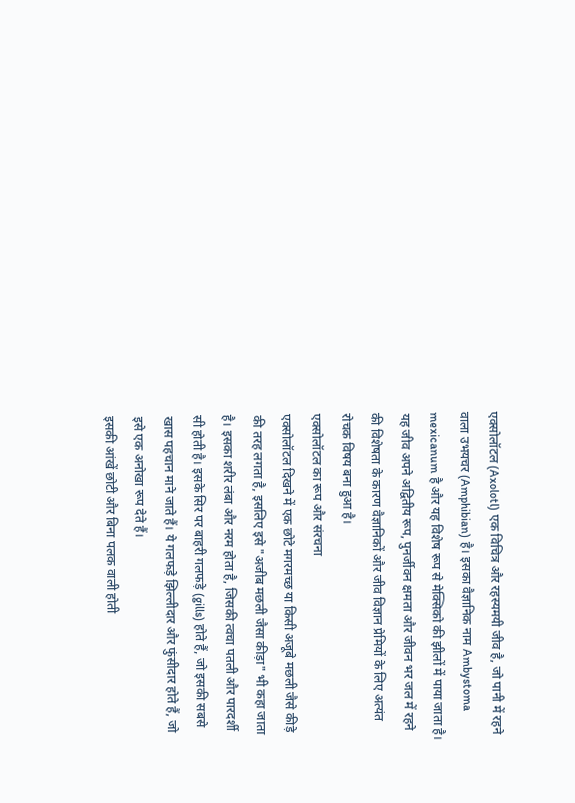एक्सोलॉटल (Axolotl) एक विचित्र और रहस्यमयी जीव है, जो पानी में रहने वाला उभयचर (Amphibian) है। इसका वैज्ञानिक नाम Ambystoma mexicanum है और यह विशेष रूप से मेक्सिको की झीलों में पाया जाता है। यह जीव अपने अद्वितीय रूप, पुनर्जीवन क्षमता और जीवन भर जल में रहने की विशेषता के कारण वैज्ञानिकों और जीव विज्ञान प्रेमियों के लिए अत्यंत रोचक विषय बना हुआ है।
एक्सोलॉटल का रूप और संरचना
एक्सोलॉटल दिखने में एक छोटे मगरमच्छ या किसी अजूबे मछली जैसे कीड़े की तरह लगता है, इसलिए इसे "अजीब मछली जैसा कीड़ा" भी कहा जाता है। इसका शरीर लंबा और नरम होता है, जिसकी त्वचा पतली और पारदर्शी सी होती है। इसके सिर पर बाहरी गलफड़े (gills) होते हैं, जो इसकी सबसे खास पहचान माने जाते हैं। ये गलफड़े झिल्लीदार और फुंसीदार होते हैं, जो इसे एक अनोखा रूप देते हैं।
इसकी आंखें छोटी और बिना पलक वाली होती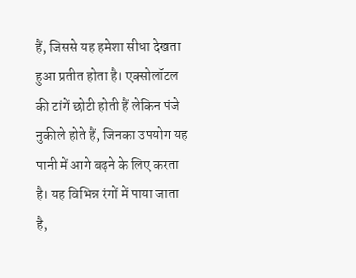हैं, जिससे यह हमेशा सीधा देखता हुआ प्रतीत होता है। एक्सोलॉटल की टांगें छोटी होती हैं लेकिन पंजे नुकीले होते हैं, जिनका उपयोग यह पानी में आगे बढ़ने के लिए करता है। यह विभिन्न रंगों में पाया जाता है,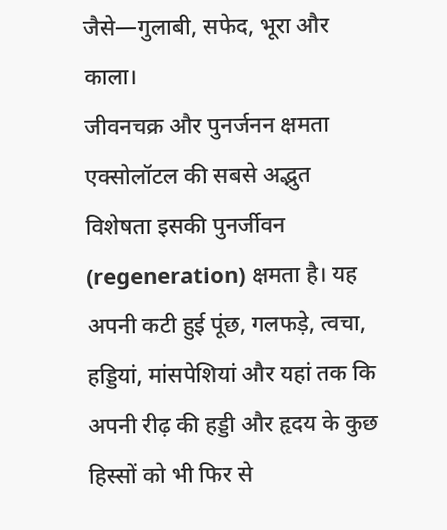जैसे—गुलाबी, सफेद, भूरा और काला।
जीवनचक्र और पुनर्जनन क्षमता
एक्सोलॉटल की सबसे अद्भुत विशेषता इसकी पुनर्जीवन (regeneration) क्षमता है। यह अपनी कटी हुई पूंछ, गलफड़े, त्वचा, हड्डियां, मांसपेशियां और यहां तक कि अपनी रीढ़ की हड्डी और हृदय के कुछ हिस्सों को भी फिर से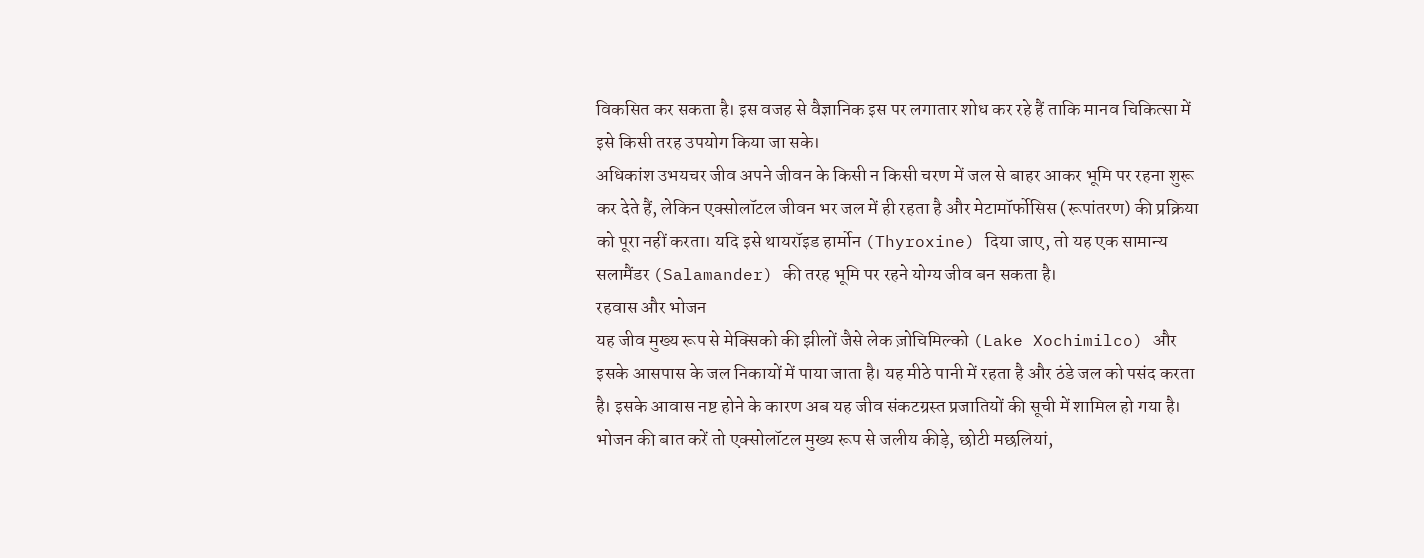विकसित कर सकता है। इस वजह से वैज्ञानिक इस पर लगातार शोध कर रहे हैं ताकि मानव चिकित्सा में इसे किसी तरह उपयोग किया जा सके।
अधिकांश उभयचर जीव अपने जीवन के किसी न किसी चरण में जल से बाहर आकर भूमि पर रहना शुरू कर देते हैं, लेकिन एक्सोलॉटल जीवन भर जल में ही रहता है और मेटामॉर्फोसिस (रूपांतरण) की प्रक्रिया को पूरा नहीं करता। यदि इसे थायरॉइड हार्मोन (Thyroxine) दिया जाए, तो यह एक सामान्य सलामैंडर (Salamander) की तरह भूमि पर रहने योग्य जीव बन सकता है।
रहवास और भोजन
यह जीव मुख्य रूप से मेक्सिको की झीलों जैसे लेक ज़ोचिमिल्को (Lake Xochimilco) और इसके आसपास के जल निकायों में पाया जाता है। यह मीठे पानी में रहता है और ठंडे जल को पसंद करता है। इसके आवास नष्ट होने के कारण अब यह जीव संकटग्रस्त प्रजातियों की सूची में शामिल हो गया है।
भोजन की बात करें तो एक्सोलॉटल मुख्य रूप से जलीय कीड़े, छोटी मछलियां,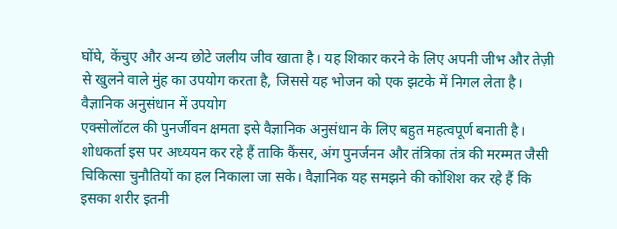घोंघे, केंचुए और अन्य छोटे जलीय जीव खाता है। यह शिकार करने के लिए अपनी जीभ और तेज़ी से खुलने वाले मुंह का उपयोग करता है, जिससे यह भोजन को एक झटके में निगल लेता है।
वैज्ञानिक अनुसंधान में उपयोग
एक्सोलॉटल की पुनर्जीवन क्षमता इसे वैज्ञानिक अनुसंधान के लिए बहुत महत्वपूर्ण बनाती है। शोधकर्ता इस पर अध्ययन कर रहे हैं ताकि कैंसर, अंग पुनर्जनन और तंत्रिका तंत्र की मरम्मत जैसी चिकित्सा चुनौतियों का हल निकाला जा सके। वैज्ञानिक यह समझने की कोशिश कर रहे हैं कि इसका शरीर इतनी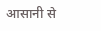आसानी से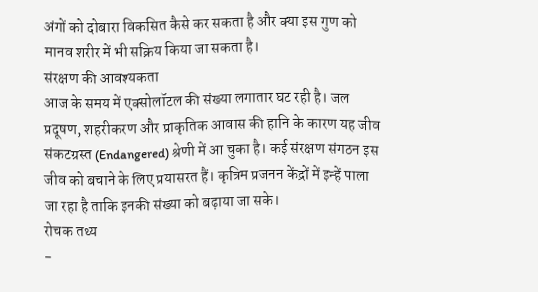अंगों को दोबारा विकसित कैसे कर सकता है और क्या इस गुण को मानव शरीर में भी सक्रिय किया जा सकता है।
संरक्षण की आवश्यकता
आज के समय में एक्सोलॉटल की संख्या लगातार घट रही है। जल प्रदूषण, शहरीकरण और प्राकृतिक आवास की हानि के कारण यह जीव संकटग्रस्त (Endangered) श्रेणी में आ चुका है। कई संरक्षण संगठन इस जीव को बचाने के लिए प्रयासरत हैं। कृत्रिम प्रजनन केंद्रों में इन्हें पाला जा रहा है ताकि इनकी संख्या को बढ़ाया जा सके।
रोचक तथ्य
-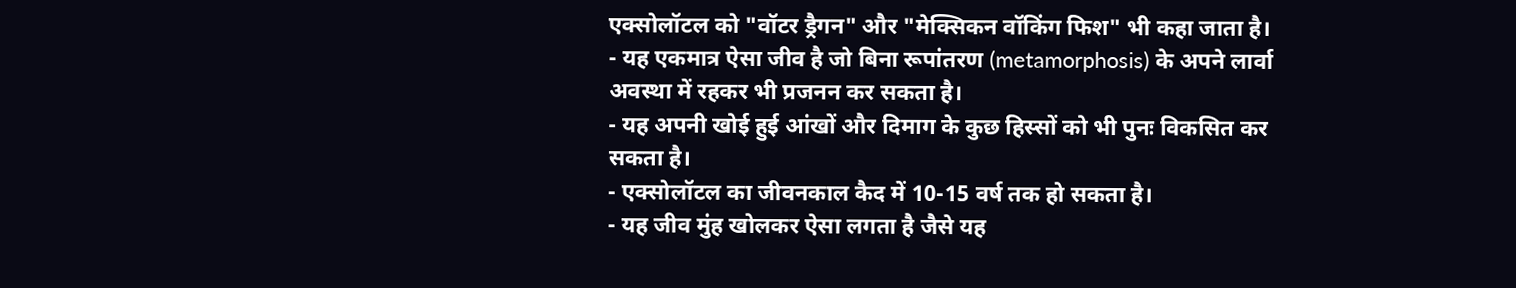एक्सोलॉटल को "वॉटर ड्रैगन" और "मेक्सिकन वॉकिंग फिश" भी कहा जाता है।
- यह एकमात्र ऐसा जीव है जो बिना रूपांतरण (metamorphosis) के अपने लार्वा अवस्था में रहकर भी प्रजनन कर सकता है।
- यह अपनी खोई हुई आंखों और दिमाग के कुछ हिस्सों को भी पुनः विकसित कर सकता है।
- एक्सोलॉटल का जीवनकाल कैद में 10-15 वर्ष तक हो सकता है।
- यह जीव मुंह खोलकर ऐसा लगता है जैसे यह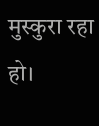मुस्कुरा रहा हो।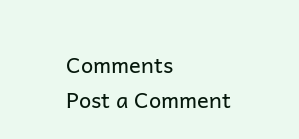Comments
Post a Comment